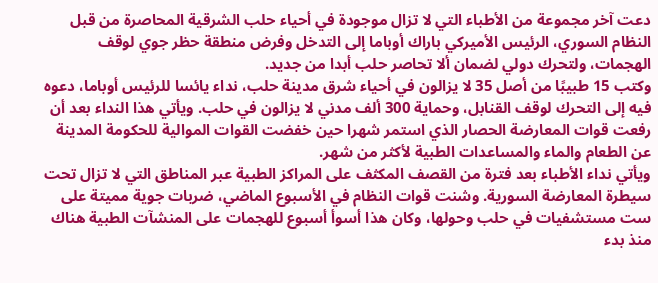دعت آخر مجموعة من الأطباء التي لا تزال موجودة في أحياء حلب الشرقية المحاصرة من قبل النظام السوري، الرئيس الأميركي باراك أوباما إلى التدخل وفرض منطقة حظر جوي لوقف الهجمات، ولتحرك دولي لضمان ألا تحاصر حلب أبدا من جديد.
وكتب 15 طبيبًا من أصل 35 لا يزالون في أحياء شرق مدينة حلب، نداء يائسا للرئيس أوباما، دعوه فيه إلى التحرك لوقف القنابل، وحماية 300 ألف مدني لا يزالون في حلب. ويأتي هذا النداء بعد أن رفعت قوات المعارضة الحصار الذي استمر شهرا حين خفضت القوات الموالية للحكومة المدينة عن الطعام والماء والمساعدات الطبية لأكثر من شهر.
ويأتي نداء الأطباء بعد فترة من القصف المكثف على المراكز الطبية عبر المناطق التي لا تزال تحت سيطرة المعارضة السورية. وشنت قوات النظام في الأسبوع الماضي، ضربات جوية مميتة على ست مستشفيات في حلب وحولها، وكان هذا أسوأ أسبوع للهجمات على المنشآت الطبية هناك منذ بدء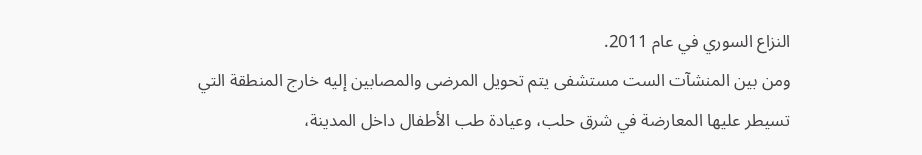النزاع السوري في عام 2011.
ومن بين المنشآت الست مستشفى يتم تحويل المرضى والمصابين إليه خارج المنطقة التي تسيطر عليها المعارضة في شرق حلب، وعيادة طب الأطفال داخل المدينة،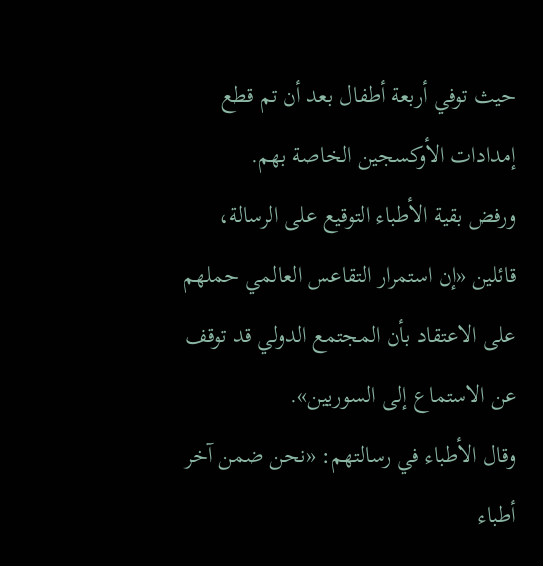حيث توفي أربعة أطفال بعد أن تم قطع إمدادات الأوكسجين الخاصة بهم.
ورفض بقية الأطباء التوقيع على الرسالة، قائلين «إن استمرار التقاعس العالمي حملهم على الاعتقاد بأن المجتمع الدولي قد توقف عن الاستماع إلى السوريين».
وقال الأطباء في رسالتهم: «نحن ضمن آخر أطباء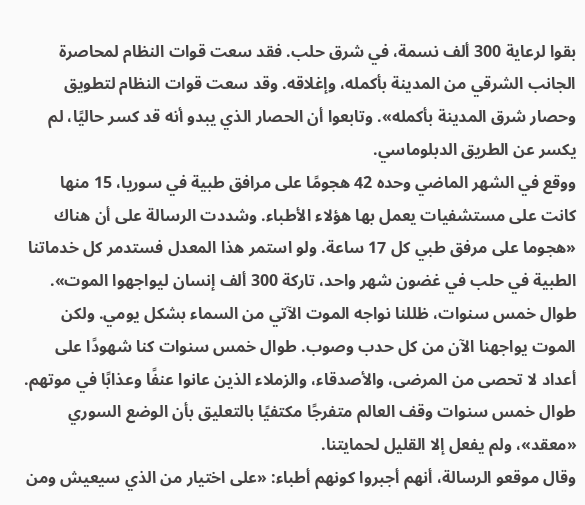بقوا لرعاية 300 ألف نسمة، في شرق حلب. فقد سعت قوات النظام لمحاصرة الجانب الشرقي من المدينة بأكمله، وإغلاقه. وقد سعت قوات النظام لتطويق وحصار شرق المدينة بأكمله». وتابعوا أن الحصار الذي يبدو أنه قد كسر حاليًا، لم يكسر عن الطريق الدبلوماسي.
ووقع في الشهر الماضي وحده 42 هجومًا على مرافق طبية في سوريا، 15 منها كانت على مستشفيات يعمل بها هؤلاء الأطباء. وشددت الرسالة على أن هناك «هجوما على مرفق طبي كل 17 ساعة. ولو استمر هذا المعدل فستدمر كل خدماتنا الطبية في حلب في غضون شهر واحد، تاركة 300 ألف إنسان ليواجهوا الموت».
طوال خمس سنوات، ظللنا نواجه الموت الآتي من السماء بشكل يومي. ولكن الموت يواجهنا الآن من كل حدب وصوب. طوال خمس سنوات كنا شهودًا على أعداد لا تحصى من المرضى، والأصدقاء، والزملاء الذين عانوا عنفًا وعذابًا في موتهم. طوال خمس سنوات وقف العالم متفرجًا مكتفيًا بالتعليق بأن الوضع السوري «معقد»، ولم يفعل إلا القليل لحمايتنا.
وقال موقعو الرسالة، أنهم أجبروا كونهم أطباء: «على اختيار من الذي سيعيش ومن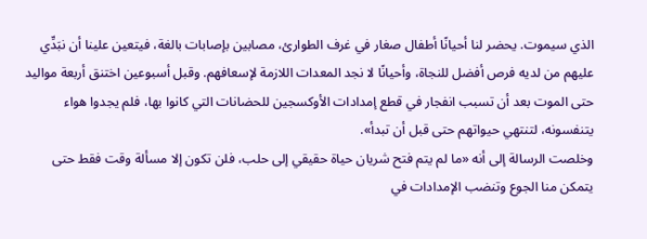الذي سيموت. يحضر لنا أحيانًا أطفال صغار في غرف الطوارئ، مصابين بإصابات بالغة، فيتعين علينا أن نبَدِّي عليهم من لديه فرص أفضل للنجاة، وأحيانًا لا نجد المعدات اللازمة لإسعافهم. وقبل أسبوعين اختنق أربعة مواليد حتى الموت بعد أن تسبب انفجار في قطع إمدادات الأوكسجين للحضانات التي كانوا بها، فلم يجدوا هواء يتنفسونه، لتنتهي حيواتهم حتى قبل أن تبدأ».
وخلصت الرسالة إلى أنه «ما لم يتم فتح شريان حياة حقيقي إلى حلب، فلن تكون إلا مسألة وقت فقط حتى يتمكن منا الجوع وتنضب الإمدادات في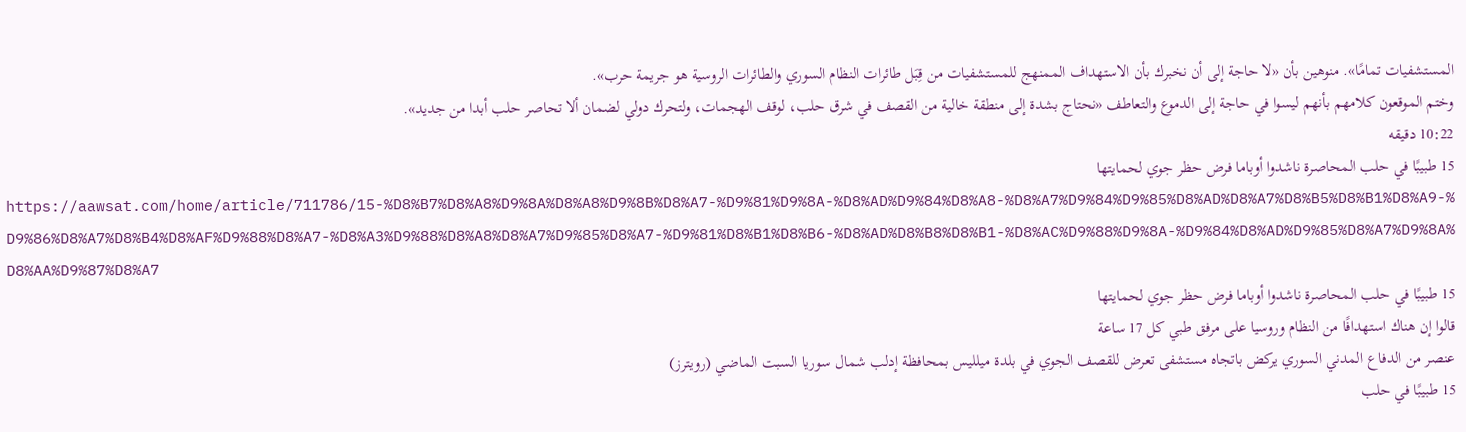المستشفيات تمامًا». منوهين بأن «لا حاجة إلى أن نخبرك بأن الاستهداف الممنهج للمستشفيات من قِبَل طائرات النظام السوري والطائرات الروسية هو جريمة حرب».
وختم الموقعون كلامهم بأنهم ليسوا في حاجة إلى الدموع والتعاطف «نحتاج بشدة إلى منطقة خالية من القصف في شرق حلب، لوقف الهجمات، ولتحرك دولي لضمان ألا تحاصر حلب أبدا من جديد».
10:22 دقيقه
15 طبيبًا في حلب المحاصرة ناشدوا أوباما فرض حظر جوي لحمايتها
https://aawsat.com/home/article/711786/15-%D8%B7%D8%A8%D9%8A%D8%A8%D9%8B%D8%A7-%D9%81%D9%8A-%D8%AD%D9%84%D8%A8-%D8%A7%D9%84%D9%85%D8%AD%D8%A7%D8%B5%D8%B1%D8%A9-%D9%86%D8%A7%D8%B4%D8%AF%D9%88%D8%A7-%D8%A3%D9%88%D8%A8%D8%A7%D9%85%D8%A7-%D9%81%D8%B1%D8%B6-%D8%AD%D8%B8%D8%B1-%D8%AC%D9%88%D9%8A-%D9%84%D8%AD%D9%85%D8%A7%D9%8A%D8%AA%D9%87%D8%A7
15 طبيبًا في حلب المحاصرة ناشدوا أوباما فرض حظر جوي لحمايتها
قالوا إن هناك استهدافًا من النظام وروسيا على مرفق طبي كل 17 ساعة
عنصر من الدفاع المدني السوري يركض باتجاه مستشفى تعرض للقصف الجوي في بلدة ميلليس بمحافظة إدلب شمال سوريا السبت الماضي (رويترز)
15 طبيبًا في حلب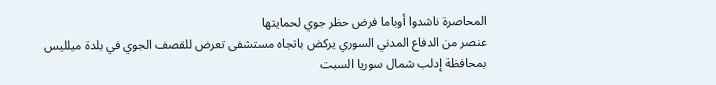المحاصرة ناشدوا أوباما فرض حظر جوي لحمايتها
عنصر من الدفاع المدني السوري يركض باتجاه مستشفى تعرض للقصف الجوي في بلدة ميلليس بمحافظة إدلب شمال سوريا السبت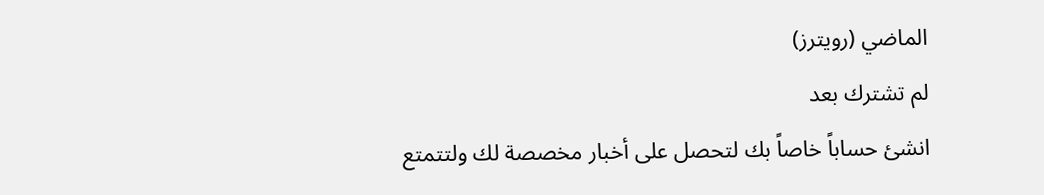الماضي (رويترز)
لم تشترك بعد
انشئ حساباً خاصاً بك لتحصل على أخبار مخصصة لك ولتتمتع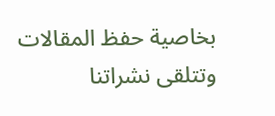بخاصية حفظ المقالات وتتلقى نشراتنا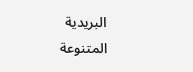البريدية المتنوعة